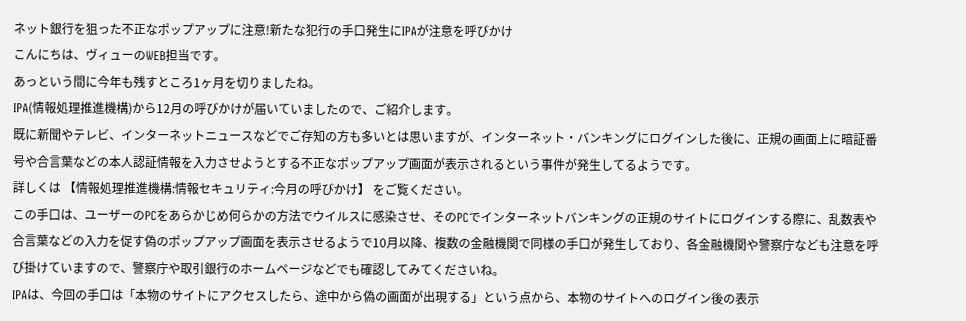ネット銀行を狙った不正なポップアップに注意!新たな犯行の手口発生にIPAが注意を呼びかけ
こんにちは、ヴィューのWEB担当です。
あっという間に今年も残すところ1ヶ月を切りましたね。
IPA(情報処理推進機構)から12月の呼びかけが届いていましたので、ご紹介します。
既に新聞やテレビ、インターネットニュースなどでご存知の方も多いとは思いますが、インターネット・バンキングにログインした後に、正規の画面上に暗証番号や合言葉などの本人認証情報を入力させようとする不正なポップアップ画面が表示されるという事件が発生してるようです。
詳しくは 【情報処理推進機構:情報セキュリティ:今月の呼びかけ】 をご覧ください。
この手口は、ユーザーのPCをあらかじめ何らかの方法でウイルスに感染させ、そのPCでインターネットバンキングの正規のサイトにログインする際に、乱数表や合言葉などの入力を促す偽のポップアップ画面を表示させるようで10月以降、複数の金融機関で同様の手口が発生しており、各金融機関や警察庁なども注意を呼び掛けていますので、警察庁や取引銀行のホームページなどでも確認してみてくださいね。
IPAは、今回の手口は「本物のサイトにアクセスしたら、途中から偽の画面が出現する」という点から、本物のサイトへのログイン後の表示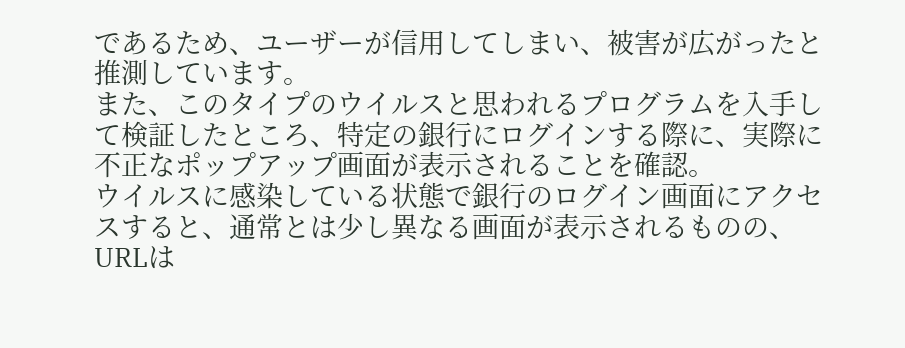であるため、ユーザーが信用してしまい、被害が広がったと推測しています。
また、このタイプのウイルスと思われるプログラムを入手して検証したところ、特定の銀行にログインする際に、実際に不正なポップアップ画面が表示されることを確認。
ウイルスに感染している状態で銀行のログイン画面にアクセスすると、通常とは少し異なる画面が表示されるものの、URLは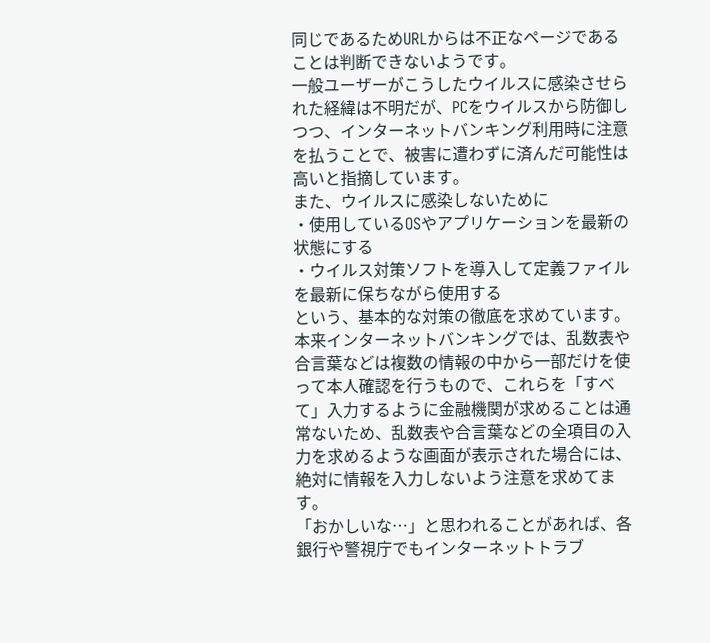同じであるためURLからは不正なページであることは判断できないようです。
一般ユーザーがこうしたウイルスに感染させられた経緯は不明だが、PCをウイルスから防御しつつ、インターネットバンキング利用時に注意を払うことで、被害に遭わずに済んだ可能性は高いと指摘しています。
また、ウイルスに感染しないために
・使用しているOSやアプリケーションを最新の状態にする
・ウイルス対策ソフトを導入して定義ファイルを最新に保ちながら使用する
という、基本的な対策の徹底を求めています。
本来インターネットバンキングでは、乱数表や合言葉などは複数の情報の中から一部だけを使って本人確認を行うもので、これらを「すべて」入力するように金融機関が求めることは通常ないため、乱数表や合言葉などの全項目の入力を求めるような画面が表示された場合には、絶対に情報を入力しないよう注意を求めてます。
「おかしいな…」と思われることがあれば、各銀行や警視庁でもインターネットトラブ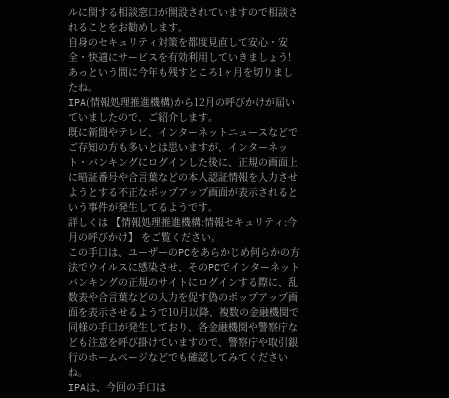ルに関する相談窓口が開設されていますので相談されることをお勧めします。
自身のセキュリティ対策を都度見直して安心・安全・快適にサービスを有効利用していきましょう!
あっという間に今年も残すところ1ヶ月を切りましたね。
IPA(情報処理推進機構)から12月の呼びかけが届いていましたので、ご紹介します。
既に新聞やテレビ、インターネットニュースなどでご存知の方も多いとは思いますが、インターネット・バンキングにログインした後に、正規の画面上に暗証番号や合言葉などの本人認証情報を入力させようとする不正なポップアップ画面が表示されるという事件が発生してるようです。
詳しくは 【情報処理推進機構:情報セキュリティ:今月の呼びかけ】 をご覧ください。
この手口は、ユーザーのPCをあらかじめ何らかの方法でウイルスに感染させ、そのPCでインターネットバンキングの正規のサイトにログインする際に、乱数表や合言葉などの入力を促す偽のポップアップ画面を表示させるようで10月以降、複数の金融機関で同様の手口が発生しており、各金融機関や警察庁なども注意を呼び掛けていますので、警察庁や取引銀行のホームページなどでも確認してみてくださいね。
IPAは、今回の手口は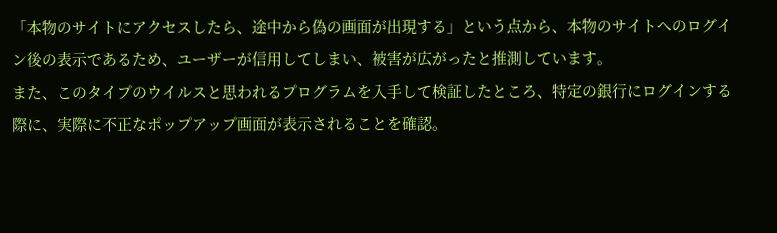「本物のサイトにアクセスしたら、途中から偽の画面が出現する」という点から、本物のサイトへのログイン後の表示であるため、ユーザーが信用してしまい、被害が広がったと推測しています。
また、このタイプのウイルスと思われるプログラムを入手して検証したところ、特定の銀行にログインする際に、実際に不正なポップアップ画面が表示されることを確認。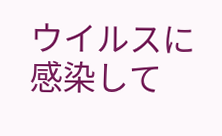ウイルスに感染して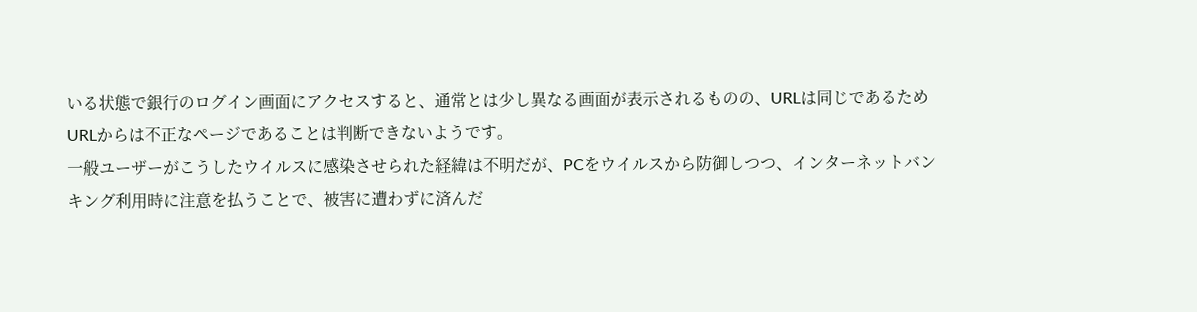いる状態で銀行のログイン画面にアクセスすると、通常とは少し異なる画面が表示されるものの、URLは同じであるためURLからは不正なページであることは判断できないようです。
一般ユーザーがこうしたウイルスに感染させられた経緯は不明だが、PCをウイルスから防御しつつ、インターネットバンキング利用時に注意を払うことで、被害に遭わずに済んだ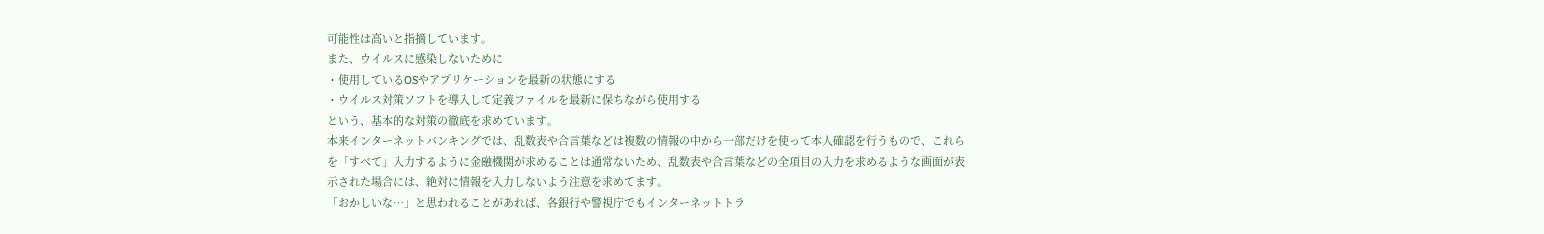可能性は高いと指摘しています。
また、ウイルスに感染しないために
・使用しているOSやアプリケーションを最新の状態にする
・ウイルス対策ソフトを導入して定義ファイルを最新に保ちながら使用する
という、基本的な対策の徹底を求めています。
本来インターネットバンキングでは、乱数表や合言葉などは複数の情報の中から一部だけを使って本人確認を行うもので、これらを「すべて」入力するように金融機関が求めることは通常ないため、乱数表や合言葉などの全項目の入力を求めるような画面が表示された場合には、絶対に情報を入力しないよう注意を求めてます。
「おかしいな…」と思われることがあれば、各銀行や警視庁でもインターネットトラ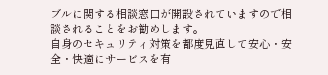ブルに関する相談窓口が開設されていますので相談されることをお勧めします。
自身のセキュリティ対策を都度見直して安心・安全・快適にサービスを有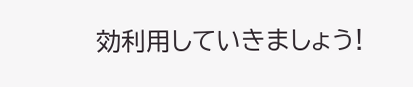効利用していきましょう!